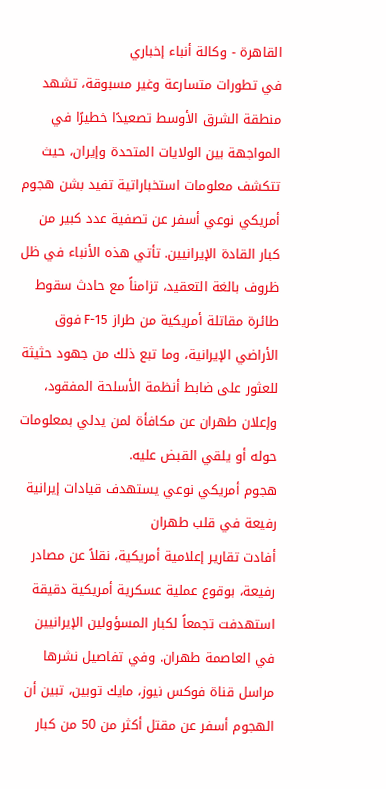القاهرة - وكالة أنباء إخباري
في تطورات متسارعة وغير مسبوقة، تشهد منطقة الشرق الأوسط تصعيدًا خطيرًا في المواجهة بين الولايات المتحدة وإيران، حيث تتكشف معلومات استخباراتية تفيد بشن هجوم أمريكي نوعي أسفر عن تصفية عدد كبير من كبار القادة الإيرانيين. تأتي هذه الأنباء في ظل ظروف بالغة التعقيد، تزامناً مع حادث سقوط طائرة مقاتلة أمريكية من طراز F-15 فوق الأراضي الإيرانية، وما تبع ذلك من جهود حثيثة للعثور على ضابط أنظمة الأسلحة المفقود، وإعلان طهران عن مكافأة لمن يدلي بمعلومات حوله أو يلقي القبض عليه.
هجوم أمريكي نوعي يستهدف قيادات إيرانية رفيعة في قلب طهران
أفادت تقارير إعلامية أمريكية، نقلاً عن مصادر رفيعة، بوقوع عملية عسكرية أمريكية دقيقة استهدفت تجمعاً لكبار المسؤولين الإيرانيين في العاصمة طهران. وفي تفاصيل نشرها مراسل قناة فوكس نيوز، مايك توبين، تبين أن الهجوم أسفر عن مقتل أكثر من 50 من كبار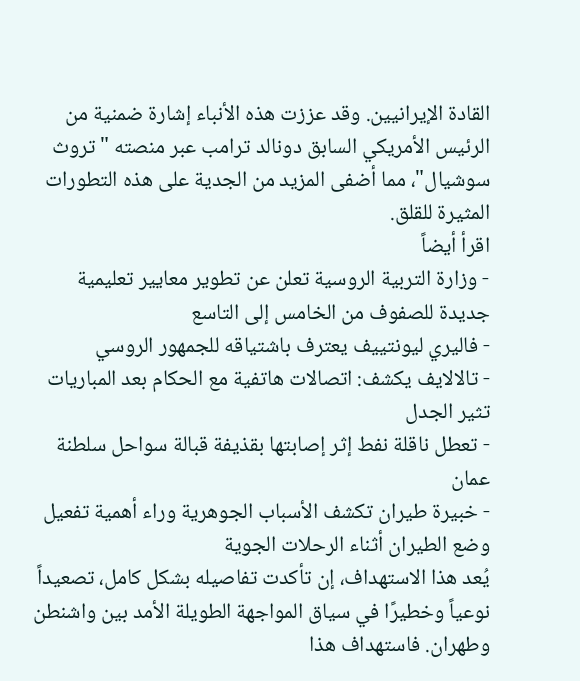القادة الإيرانيين. وقد عززت هذه الأنباء إشارة ضمنية من الرئيس الأمريكي السابق دونالد ترامب عبر منصته "تروث سوشيال"، مما أضفى المزيد من الجدية على هذه التطورات المثيرة للقلق.
اقرأ أيضاً
- وزارة التربية الروسية تعلن عن تطوير معايير تعليمية جديدة للصفوف من الخامس إلى التاسع
- فاليري ليونتييف يعترف باشتياقه للجمهور الروسي
- تالالايف يكشف: اتصالات هاتفية مع الحكام بعد المباريات تثير الجدل
- تعطل ناقلة نفط إثر إصابتها بقذيفة قبالة سواحل سلطنة عمان
- خبيرة طيران تكشف الأسباب الجوهرية وراء أهمية تفعيل وضع الطيران أثناء الرحلات الجوية
يُعد هذا الاستهداف، إن تأكدت تفاصيله بشكل كامل، تصعيداً نوعياً وخطيرًا في سياق المواجهة الطويلة الأمد بين واشنطن وطهران. فاستهداف هذا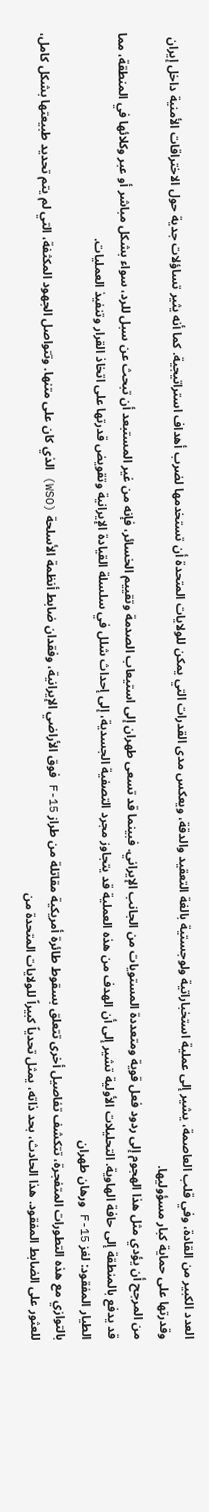العدد الكبير من القادة، وفي قلب العاصمة، يشير إلى عملية استخباراتية ولوجستية بالغة التعقيد والدقة، ويعكس مدى القدرات التي يمكن للولايات المتحدة أن تستخدمها لضرب أهداف استراتيجية. كما أنه يثير تساؤلات جدية حول الاختراقات الأمنية داخل إيران وقدرتها على حماية كبار مسؤوليها.
من المرجح أن يؤدي مثل هذا الهجوم إلى ردود فعل قوية ومتعددة المستويات من الجانب الإيراني. فبينما قد تسعى طهران إلى استيعاب الصدمة وتقييم الخسائر، فإنه من غير المستبعد أن تبحث عن سبل للرد، سواء بشكل مباشر أو عبر وكلائها في المنطقة، مما قد يدفع بالمنطقة إلى حافة الهاوية. التحليلات الأولية تشير إلى أن الهدف من هذه العملية قد يتجاوز مجرد التصفية الجسدية، إلى إحداث شلل في سلسلة القيادة الإيرانية وتقويض قدرتها على اتخاذ القرار وتنفيذ العمليات.
الطيار المفقود: لغز F-15 ورهان طهران
بالتوازي مع هذه التطورات المتفجرة، تتكشف تفاصيل أخرى تتعلق بسقوط طائرة أمريكية مقاتلة من طراز F-15 فوق الأراضي الإيرانية، وفقدان ضابط أنظمة الأسلحة (WSO) الذي كان على متنها. وتتواصل الجهود المكثفة، التي لم يتم تحديد طبيعتها بشكل كامل، للعثور على الضابط المفقود. هذا الحادث، بحد ذاته، يمثل تحدياً كبيراً للولايات المتحدة من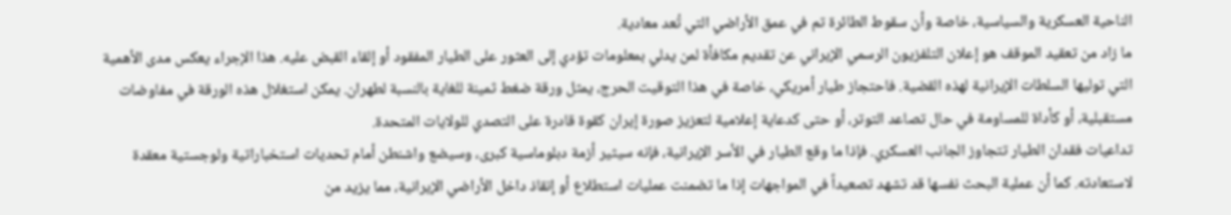الناحية العسكرية والسياسية، خاصة وأن سقوط الطائرة تم في عمق الأراضي التي تُعد معادية.
ما زاد من تعقيد الموقف هو إعلان التلفزيون الرسمي الإيراني عن تقديم مكافأة لمن يدلي بمعلومات تؤدي إلى العثور على الطيار المفقود أو إلقاء القبض عليه. هذا الإجراء يعكس مدى الأهمية التي توليها السلطات الإيرانية لهذه القضية. فاحتجاز طيار أمريكي، خاصة في هذا التوقيت الحرج، يمثل ورقة ضغط ثمينة للغاية بالنسبة لطهران. يمكن استغلال هذه الورقة في مفاوضات مستقبلية، أو كأداة للمساومة في حال تصاعد التوتر، أو حتى كدعاية إعلامية لتعزيز صورة إيران كقوة قادرة على التصدي للولايات المتحدة.
تداعيات فقدان الطيار تتجاوز الجانب العسكري. فإذا ما وقع الطيار في الأسر الإيرانية، فإنه سيثير أزمة دبلوماسية كبرى، وسيضع واشنطن أمام تحديات استخباراتية ولوجستية معقدة لاستعادته. كما أن عملية البحث نفسها قد تشهد تصعيداً في المواجهات إذا ما تضمنت عمليات استطلاع أو إنقاذ داخل الأراضي الإيرانية، مما يزيد من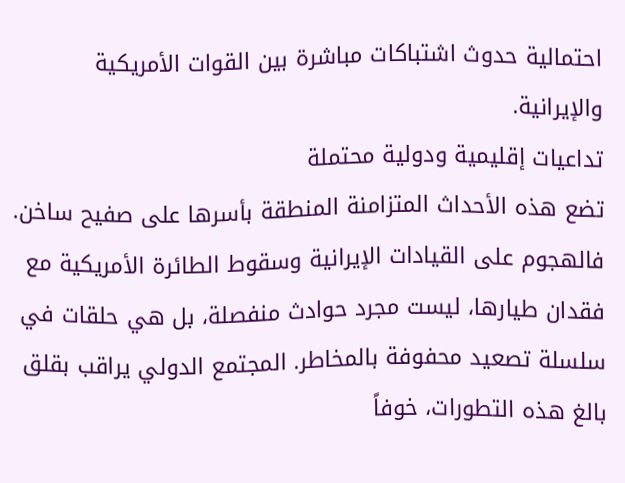احتمالية حدوث اشتباكات مباشرة بين القوات الأمريكية والإيرانية.
تداعيات إقليمية ودولية محتملة
تضع هذه الأحداث المتزامنة المنطقة بأسرها على صفيح ساخن. فالهجوم على القيادات الإيرانية وسقوط الطائرة الأمريكية مع فقدان طيارها، ليست مجرد حوادث منفصلة، بل هي حلقات في سلسلة تصعيد محفوفة بالمخاطر. المجتمع الدولي يراقب بقلق بالغ هذه التطورات، خوفاً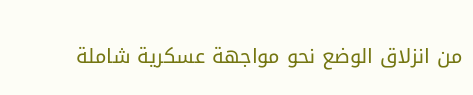من انزلاق الوضع نحو مواجهة عسكرية شاملة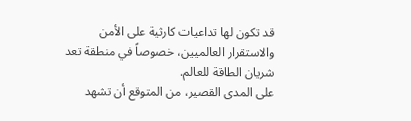قد تكون لها تداعيات كارثية على الأمن والاستقرار العالميين، خصوصاً في منطقة تعد شريان الطاقة للعالم.
على المدى القصير، من المتوقع أن تشهد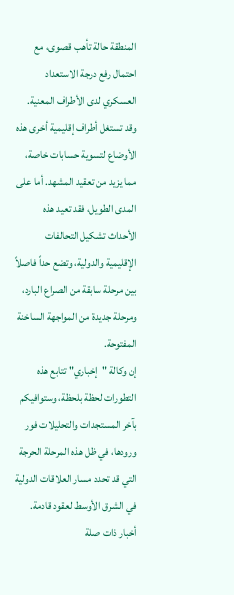المنطقة حالة تأهب قصوى، مع احتمال رفع درجة الاستعداد العسكري لدى الأطراف المعنية. وقد تستغل أطراف إقليمية أخرى هذه الأوضاع لتسوية حسابات خاصة، مما يزيد من تعقيد المشهد. أما على المدى الطويل، فقد تعيد هذه الأحداث تشكيل التحالفات الإقليمية والدولية، وتضع حداً فاصلاً بين مرحلة سابقة من الصراع البارد، ومرحلة جديدة من المواجهة الساخنة المفتوحة.
إن وكالة "إخباري" تتابع هذه التطورات لحظة بلحظة، وستوافيكم بآخر المستجدات والتحليلات فور ورودها، في ظل هذه المرحلة الحرجة التي قد تحدد مسار العلاقات الدولية في الشرق الأوسط لعقود قادمة.
أخبار ذات صلة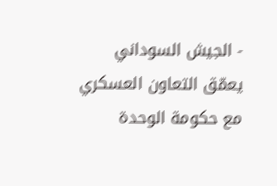- الجيش السوداني يعمّق التعاون العسكري مع حكومة الوحدة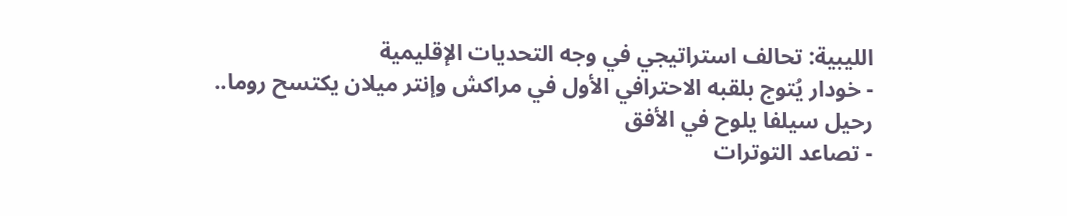الليبية: تحالف استراتيجي في وجه التحديات الإقليمية
- خودار يُتوج بلقبه الاحترافي الأول في مراكش وإنتر ميلان يكتسح روما.. رحيل سيلفا يلوح في الأفق
- تصاعد التوترات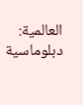العالمية: دبلوماسية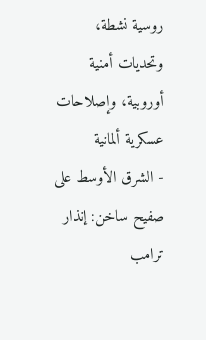روسية نشطة، وتحديات أمنية أوروبية، وإصلاحات عسكرية ألمانية
- الشرق الأوسط على صفيح ساخن: إنذار ترامب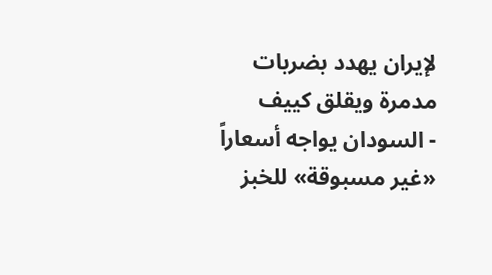لإيران يهدد بضربات مدمرة ويقلق كييف
- السودان يواجه أسعاراً «غير مسبوقة» للخبز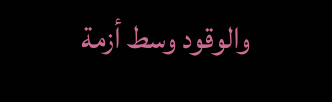والوقود وسط أزمة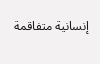إنسانية متفاقمة